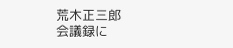荒木正三郎
会議録に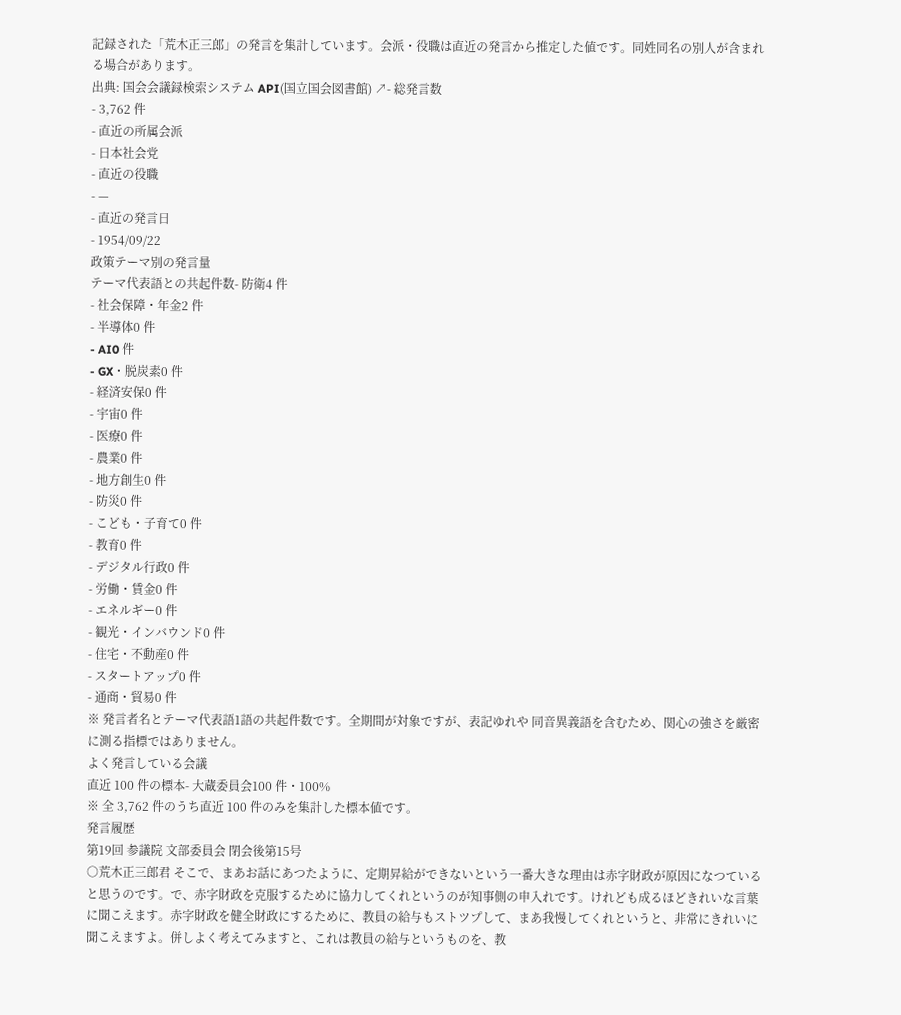記録された「荒木正三郎」の発言を集計しています。会派・役職は直近の発言から推定した値です。同姓同名の別人が含まれる場合があります。
出典: 国会会議録検索システム API(国立国会図書館) ↗- 総発言数
- 3,762 件
- 直近の所属会派
- 日本社会党
- 直近の役職
- —
- 直近の発言日
- 1954/09/22
政策テーマ別の発言量
テーマ代表語との共起件数- 防衛4 件
- 社会保障・年金2 件
- 半導体0 件
- AI0 件
- GX・脱炭素0 件
- 経済安保0 件
- 宇宙0 件
- 医療0 件
- 農業0 件
- 地方創生0 件
- 防災0 件
- こども・子育て0 件
- 教育0 件
- デジタル行政0 件
- 労働・賃金0 件
- エネルギー0 件
- 観光・インバウンド0 件
- 住宅・不動産0 件
- スタートアップ0 件
- 通商・貿易0 件
※ 発言者名とテーマ代表語1語の共起件数です。全期間が対象ですが、表記ゆれや 同音異義語を含むため、関心の強さを厳密に測る指標ではありません。
よく発言している会議
直近 100 件の標本- 大蔵委員会100 件・100%
※ 全 3,762 件のうち直近 100 件のみを集計した標本値です。
発言履歴
第19回 参議院 文部委員会 閉会後第15号
○荒木正三郎君 そこで、まあお話にあつたように、定期昇給ができないという一番大きな理由は赤字財政が原因になつていると思うのです。で、赤字財政を克服するために協力してくれというのが知事側の申入れです。けれども成るほどきれいな言葉に聞こえます。赤字財政を健全財政にするために、教員の給与もストツプして、まあ我慢してくれというと、非常にきれいに聞こえますよ。併しよく考えてみますと、これは教員の給与というものを、教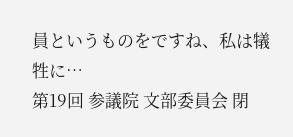員というものをですね、私は犠牲に…
第19回 参議院 文部委員会 閉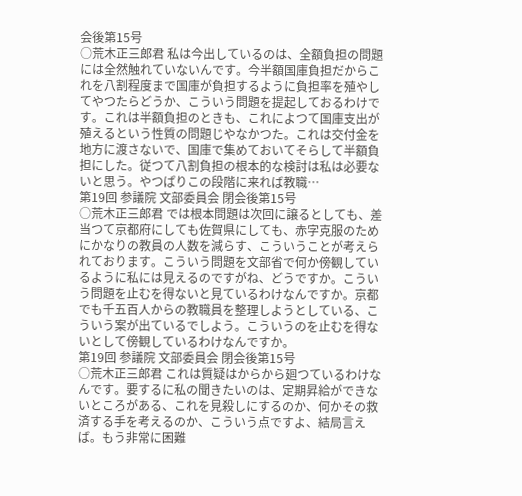会後第15号
○荒木正三郎君 私は今出しているのは、全額負担の問題には全然触れていないんです。今半額国庫負担だからこれを八割程度まで国庫が負担するように負担率を殖やしてやつたらどうか、こういう問題を提起しておるわけです。これは半額負担のときも、これによつて国庫支出が殖えるという性質の問題じやなかつた。これは交付金を地方に渡さないで、国庫で集めておいてそらして半額負担にした。従つて八割負担の根本的な検討は私は必要ないと思う。やつぱりこの段階に来れば教職…
第19回 参議院 文部委員会 閉会後第15号
○荒木正三郎君 では根本問題は次回に譲るとしても、差当つて京都府にしても佐賀県にしても、赤字克服のためにかなりの教員の人数を減らす、こういうことが考えられております。こういう問題を文部省で何か傍観しているように私には見えるのですがね、どうですか。こういう問題を止むを得ないと見ているわけなんですか。京都でも千五百人からの教職員を整理しようとしている、こういう案が出ているでしよう。こういうのを止むを得ないとして傍観しているわけなんですか。
第19回 参議院 文部委員会 閉会後第15号
○荒木正三郎君 これは質疑はからから廻つているわけなんです。要するに私の聞きたいのは、定期昇給ができないところがある、これを見殺しにするのか、何かその救済する手を考えるのか、こういう点ですよ、結局言えば。もう非常に困難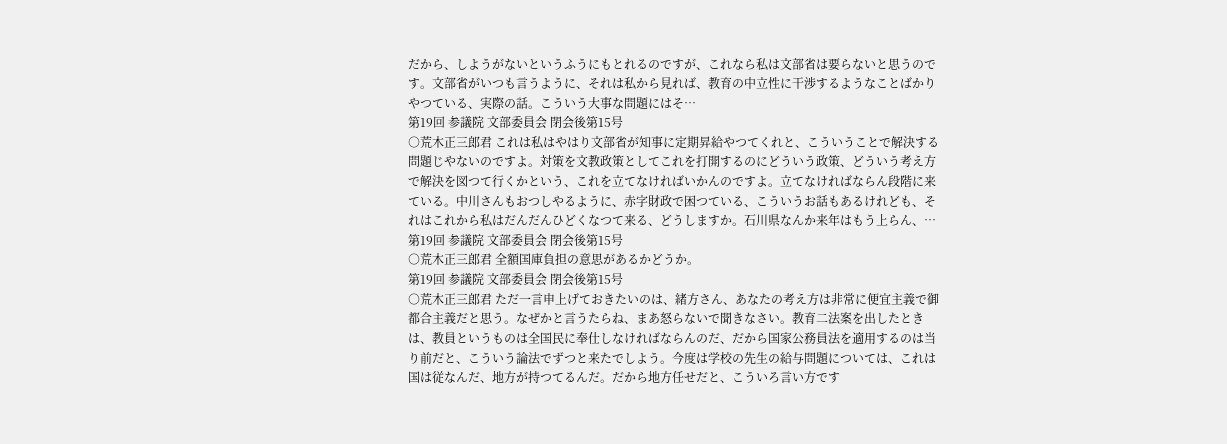だから、しようがないというふうにもとれるのですが、これなら私は文部省は要らないと思うのです。文部省がいつも言うように、それは私から見れば、教育の中立性に干渉するようなことばかりやつている、実際の話。こういう大事な問題にはそ…
第19回 参議院 文部委員会 閉会後第15号
○荒木正三郎君 これは私はやはり文部省が知事に定期昇給やつてくれと、こういうことで解決する問題じやないのですよ。対策を文教政策としてこれを打開するのにどういう政策、どういう考え方で解決を図つて行くかという、これを立てなければいかんのですよ。立てなければならん段階に来ている。中川さんもおつしやるように、赤字財政で困つている、こういうお話もあるけれども、それはこれから私はだんだんひどくなつて来る、どうしますか。石川県なんか来年はもう上らん、…
第19回 参議院 文部委員会 閉会後第15号
○荒木正三郎君 全額国庫負担の意思があるかどうか。
第19回 参議院 文部委員会 閉会後第15号
○荒木正三郎君 ただ一言申上げておきたいのは、緒方さん、あなたの考え方は非常に便宜主義で御都合主義だと思う。なぜかと言うたらね、まあ怒らないで聞きなさい。教育二法案を出したときは、教員というものは全国民に奉仕しなければならんのだ、だから国家公務員法を適用するのは当り前だと、こういう論法でずつと来たでしよう。今度は学校の先生の給与問題については、これは国は従なんだ、地方が持つてるんだ。だから地方任せだと、こういろ言い方です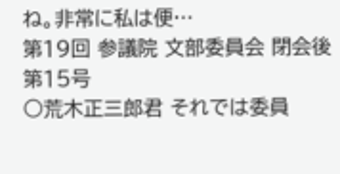ね。非常に私は便…
第19回 参議院 文部委員会 閉会後第15号
○荒木正三郎君 それでは委員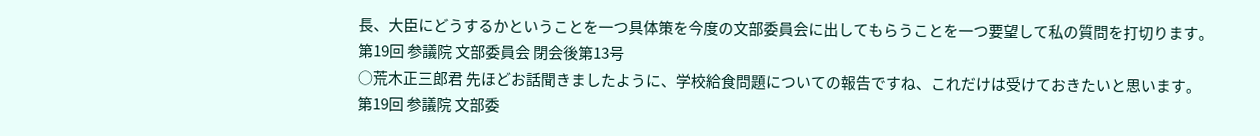長、大臣にどうするかということを一つ具体策を今度の文部委員会に出してもらうことを一つ要望して私の質問を打切ります。
第19回 参議院 文部委員会 閉会後第13号
○荒木正三郎君 先ほどお話聞きましたように、学校給食問題についての報告ですね、これだけは受けておきたいと思います。
第19回 参議院 文部委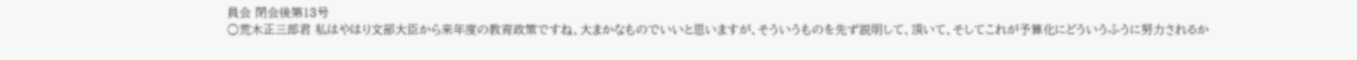員会 閉会後第13号
○荒木正三郎君 私はやはり文部大臣から来年度の教育政策ですね、大まかなものでいいと思いますが、そういうものを先ず説明して、頂いて、そしてこれが予算化にどういうふうに努力されるか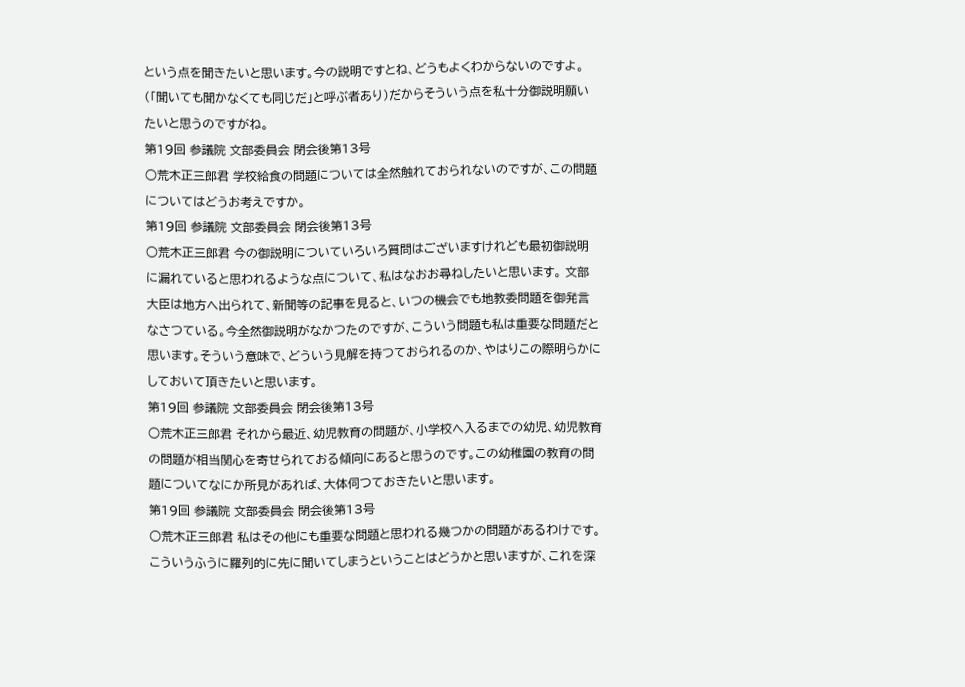という点を聞きたいと思います。今の説明ですとね、どうもよくわからないのですよ。(「聞いても聞かなくても同じだ」と呼ぶ者あり)だからそういう点を私十分御説明願いたいと思うのですがね。
第19回 参議院 文部委員会 閉会後第13号
○荒木正三郎君 学校給食の問題については全然触れておられないのですが、この問題についてはどうお考えですか。
第19回 参議院 文部委員会 閉会後第13号
○荒木正三郎君 今の御説明についていろいろ質問はございますけれども最初御説明に漏れていると思われるような点について、私はなおお尋ねしたいと思います。 文部大臣は地方へ出られて、新聞等の記事を見ると、いつの機会でも地教委問題を御発言なさつている。今全然御説明がなかつたのですが、こういう問題も私は重要な問題だと思います。そういう意味で、どういう見解を持つておられるのか、やはりこの際明らかにしておいて頂きたいと思います。
第19回 参議院 文部委員会 閉会後第13号
○荒木正三郎君 それから最近、幼児教育の問題が、小学校へ入るまでの幼児、幼児教育の問題が相当関心を寄せられておる傾向にあると思うのです。この幼稚園の教育の問題についてなにか所見があれば、大体伺つておきたいと思います。
第19回 参議院 文部委員会 閉会後第13号
○荒木正三郎君 私はその他にも重要な問題と思われる幾つかの問題があるわけです。こういうふうに羅列的に先に聞いてしまうということはどうかと思いますが、これを深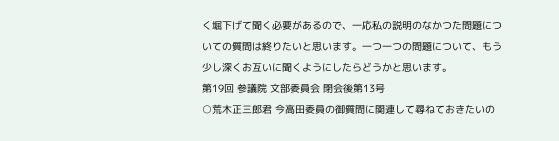く堀下げて聞く必要があるので、一応私の説明のなかつた問題についての質問は終りたいと思います。一つ一つの問題について、もう少し深くお互いに聞くようにしたらどうかと思います。
第19回 参議院 文部委員会 閉会後第13号
○荒木正三郎君 今高田委員の御質問に関連して尋ねておきたいの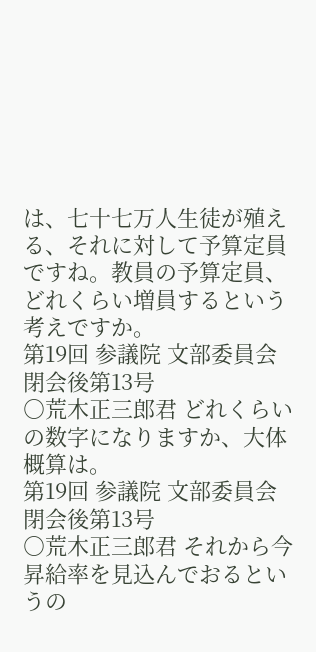は、七十七万人生徒が殖える、それに対して予算定員ですね。教員の予算定員、どれくらい増員するという考えですか。
第19回 参議院 文部委員会 閉会後第13号
○荒木正三郎君 どれくらいの数字になりますか、大体概算は。
第19回 参議院 文部委員会 閉会後第13号
○荒木正三郎君 それから今昇給率を見込んでおるというの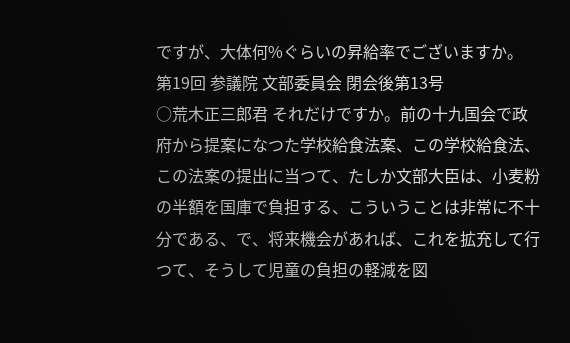ですが、大体何%ぐらいの昇給率でございますか。
第19回 参議院 文部委員会 閉会後第13号
○荒木正三郎君 それだけですか。前の十九国会で政府から提案になつた学校給食法案、この学校給食法、この法案の提出に当つて、たしか文部大臣は、小麦粉の半額を国庫で負担する、こういうことは非常に不十分である、で、将来機会があれば、これを拡充して行つて、そうして児童の負担の軽減を図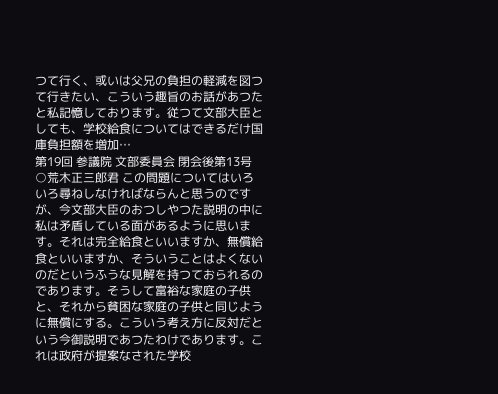つて行く、或いは父兄の負担の軽減を図つて行きたい、こういう趣旨のお話があつたと私記憶しております。従つて文部大臣としても、学校給食についてはできるだけ国庫負担額を増加…
第19回 参議院 文部委員会 閉会後第13号
○荒木正三郎君 この問題についてはいろいろ尋ねしなければならんと思うのですが、今文部大臣のおつしやつた説明の中に私は矛盾している面があるように思います。それは完全給食といいますか、無償給食といいますか、そういうことはよくないのだというふうな見解を持つておられるのであります。そうして富裕な家庭の子供と、それから貧困な家庭の子供と同じように無償にする。こういう考え方に反対だという今御説明であつたわけであります。これは政府が提案なされた学校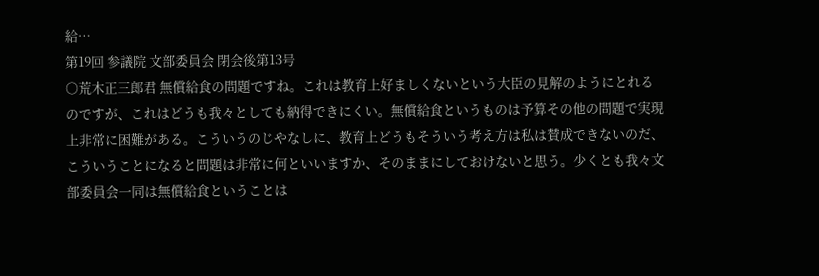給…
第19回 参議院 文部委員会 閉会後第13号
○荒木正三郎君 無償給食の問題ですね。これは教育上好ましくないという大臣の見解のようにとれるのですが、これはどうも我々としても納得できにくい。無償給食というものは予算その他の問題で実現上非常に困難がある。こういうのじやなしに、教育上どうもそういう考え方は私は賛成できないのだ、こういうことになると問題は非常に何といいますか、そのままにしておけないと思う。少くとも我々文部委員会一同は無償給食ということは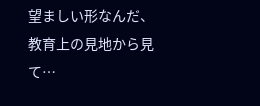望ましい形なんだ、教育上の見地から見て…